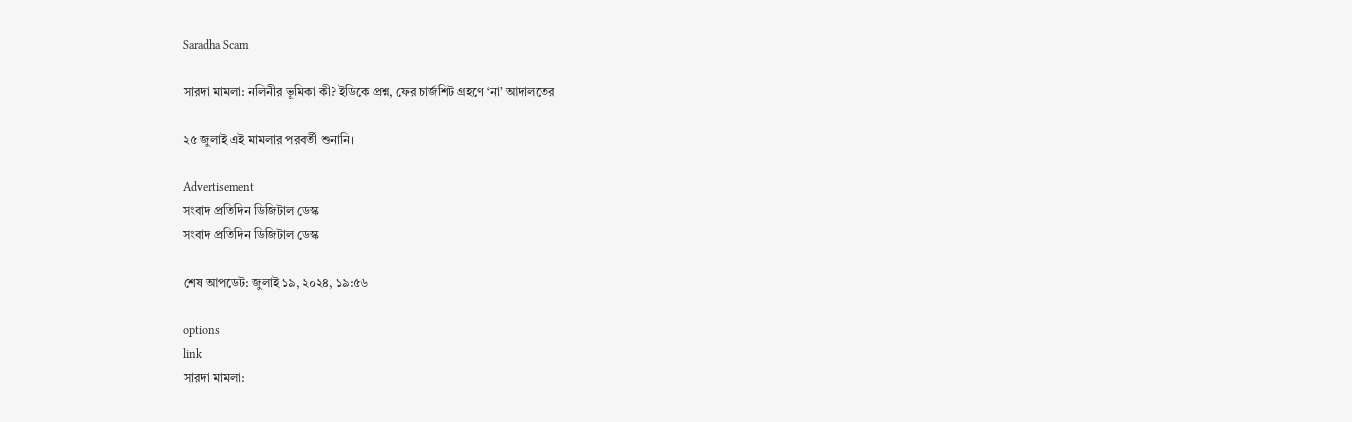Saradha Scam

সারদা মামলা: নলিনীর ভূমিকা কী? ইডিকে প্রশ্ন, ফের চার্জশিট গ্রহণে ‘না’ আদালতের

২৫ জুলাই এই মামলার পরবর্তী শুনানি।

Advertisement
সংবাদ প্রতিদিন ডিজিটাল ডেস্ক
সংবাদ প্রতিদিন ডিজিটাল ডেস্ক

শেষ আপডেট: জুলাই ১৯, ২০২৪, ১৯:৫৬

options
link
সারদা মামলা: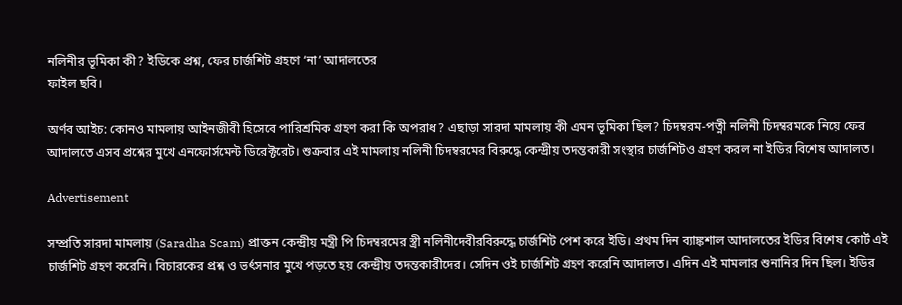নলিনীর ভূমিকা কী? ইডিকে প্রশ্ন, ফের চার্জশিট গ্রহণে ‘না’ আদালতের
ফাইল ছবি।

অর্ণব আইচ: কোনও মামলায় আইনজীবী হিসেবে পারিশ্রমিক গ্রহণ করা কি অপরাধ? এছাড়া সারদা মামলায় কী এমন ভূমিকা ছিল? চিদম্বরম-পত্নী নলিনী চিদম্বরমকে নিয়ে ফের আদালতে এসব প্রশ্নের মুখে এনফোর্সমেন্ট ডিরেক্টরেট। শুক্রবার এই মামলায় নলিনী চিদম্বরমের বিরুদ্ধে কেন্দ্রীয় তদন্তকারী সংস্থার চার্জশিটও গ্রহণ করল না ইডির বিশেষ আদালত।

Advertisement

সম্প্রতি সারদা মামলায় (Saradha Scam) প্রাক্তন কেন্দ্রীয় মন্ত্রী পি চিদম্বরমের স্ত্রী নলিনীদেবীরবিরুদ্ধে চার্জশিট পেশ করে ইডি। প্রথম দিন ব‌্যাঙ্কশাল আদালতের ইডির বিশেষ কোর্ট এই চার্জশিট গ্রহণ করেনি। বিচারকের প্রশ্ন ও ভর্ৎসনার মুখে পড়তে হয় কেন্দ্রীয় তদন্তকারীদের। সেদিন ওই চার্জশিট গ্রহণ করেনি আদালত। এদিন এই মামলার শুনানির দিন ছিল। ইডির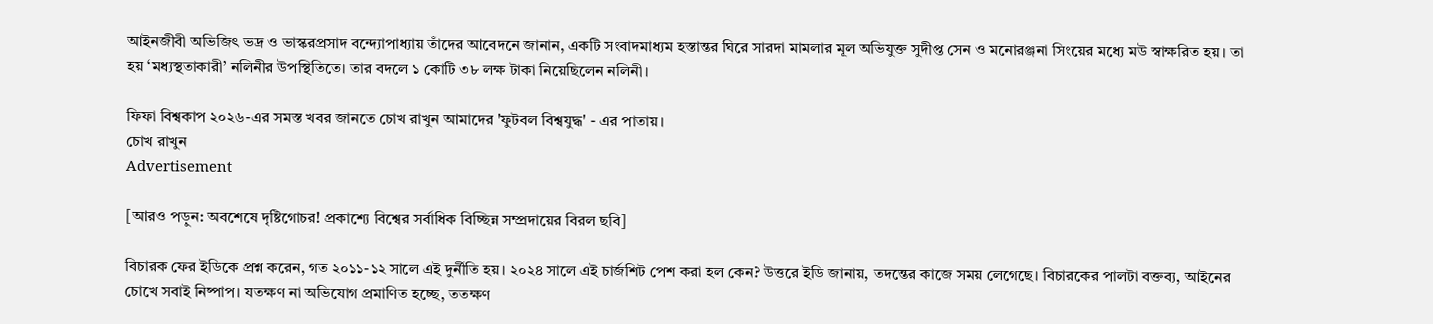আইনজীবী অভিজিৎ ভদ্র ও ভাস্করপ্রসাদ বন্দ্যোপাধ‌্যায় তাঁদের আবেদনে জানান, একটি সংবাদমাধ্যম হস্তান্তর ঘিরে সারদা মামলার মূল অভিযুক্ত সুদীপ্ত সেন ও মনোরঞ্জনা সিংয়ের মধ্যে মউ স্বাক্ষরিত হয়। তা হয় ‘মধ‌্যস্থতাকারী’ নলিনীর উপস্থিতিতে। তার বদলে ১ কোটি ৩৮ লক্ষ টাকা নিয়েছিলেন নলিনী।

ফিফা বিশ্বকাপ ২০২৬-এর সমস্ত খবর জানতে চোখ রাখুন আমাদের 'ফুটবল বিশ্বযুদ্ধ' - এর পাতায়।
চোখ রাখুন
Advertisement

[আরও পড়ুন: অবশেষে দৃষ্টিগোচর! প্রকাশ্যে বিশ্বের সর্বাধিক বিচ্ছিন্ন সম্প্রদায়ের বিরল ছবি]

বিচারক ফের ইডিকে প্রশ্ন করেন, গত ২০১১-১২ সালে এই দুর্নীতি হয়। ২০২৪ সালে এই চার্জশিট পেশ করা হল কেন? উত্তরে ইডি জানায়, তদন্তের কাজে সময় লেগেছে। বিচারকের পালটা বক্তব্য, আইনের চোখে সবাই নিষ্পাপ। যতক্ষণ না অভিযোগ প্রমাণিত হচ্ছে, ততক্ষণ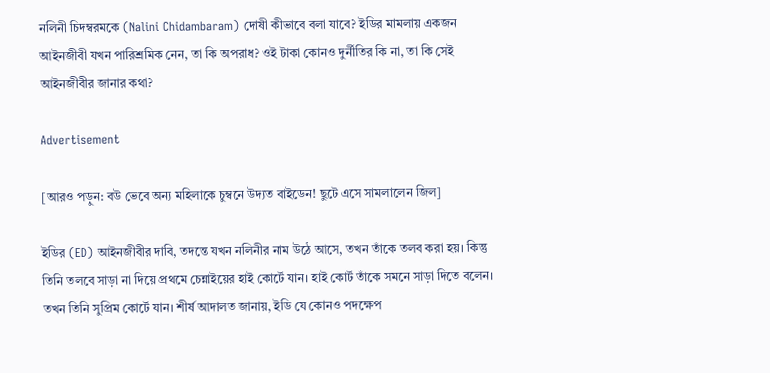নলিনী চিদম্বরমকে (Nalini Chidambaram) দোষী কীভাবে বলা যাবে? ইডির মামলায় একজন আইনজীবী যখন পারিশ্রমিক নেন, তা কি অপরাধ? ওই টাকা কোনও দুর্নীতির কি না, তা কি সেই আইনজীবীর জানার কথা?

Advertisement

[আরও পড়ুন: বউ ভেবে অন্য মহিলাকে চুম্বনে উদ্যত বাইডেন! ছুটে এসে সামলালেন জিল]

ইডির (ED) আইনজীবীর দাবি, তদন্তে যখন নলিনীর নাম উঠে আসে, তখন তাঁকে তলব করা হয়। কিন্তু তিনি তলবে সাড়া না দিয়ে প্রথমে চেন্নাইয়ের হাই কোর্টে যান। হাই কোর্ট তাঁকে সমনে সাড়া দিতে বলেন। তখন তিনি সুপ্রিম কোর্টে যান। শীর্ষ আদালত জানায়, ইডি যে কোনও পদক্ষেপ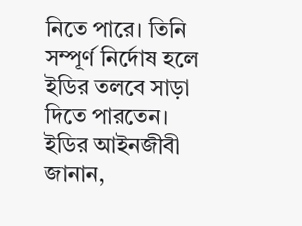নিতে পারে। তিনি সম্পূর্ণ নির্দোষ হলে ইডির তলবে সাড়া দিতে পারতেন। ইডির আইনজীবী জানান,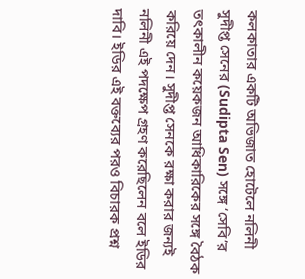কলকাতার একটি অভিজাত হোটেলে নলিনী সুদীপ্ত সেনের (Sudipta Sen) সঙ্গে ‘সেবি’র তৎকালীন কয়েকজন আধিকারিকের সঙ্গে বৈঠক করিয়ে দেন। সুদীপ্ত সেনকে রক্ষা করার জন‌্যই নলিনী এই পদক্ষেপ গ্রহণ করেছিলেন বলে ইডির দাবি। ইডির এই বক্তব্যের পরও বিচারক প্রশ্ন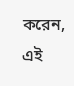করেন, এই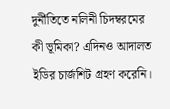দুর্নীতিতে নলিনী চিদম্বরমের কী ভূমিকা? এদিনও আদালত ইডির চার্জশিট গ্রহণ করেনি।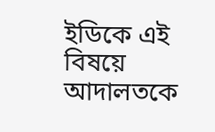ইডিকে এই বিষয়ে আদালতকে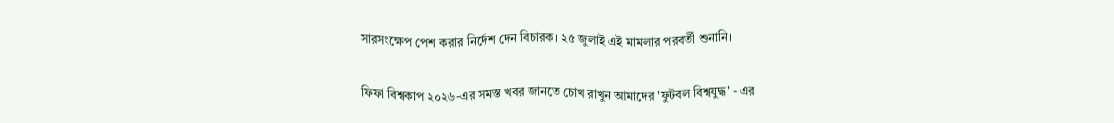সারসংক্ষেপ পেশ করার নির্দেশ দেন বিচারক। ২৫ জুলাই এই মামলার পরবর্তী শুনানি।

ফিফা বিশ্বকাপ ২০২৬-এর সমস্ত খবর জানতে চোখ রাখুন আমাদের 'ফুটবল বিশ্বযুদ্ধ' - এর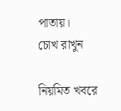পাতায়।
চোখ রাখুন

নিয়মিত খবরে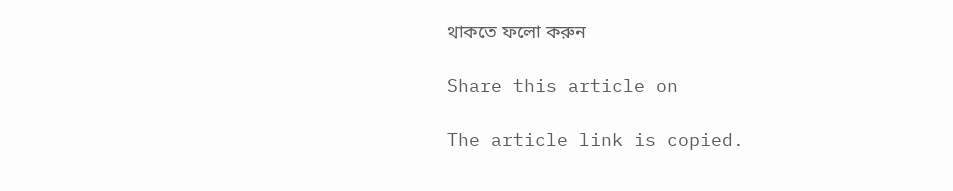থাকতে ফলো করুন

Share this article on

The article link is copied.